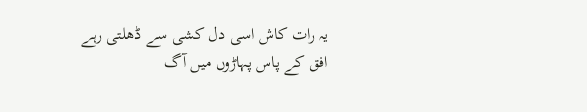یہ رات کاش اسی دل کشی سے ڈھلتی رہے
افق کے پاس پہاڑوں میں آگ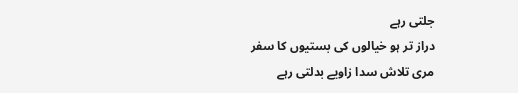جلتی رہے
دراز تر ہو خیالوں کی بستیوں کا سفر
مری تلاش سدا زاویے بدلتی رہے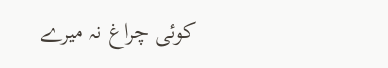کوئی چراغ نہ میرے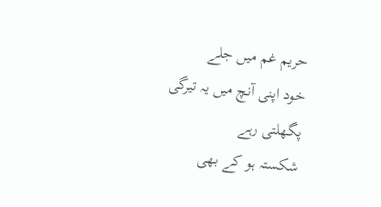حریم غم میں جلے
خود اپنی آنچ میں یہ تیرگی پگھلتی رہے
شکستہ ہو کے بھی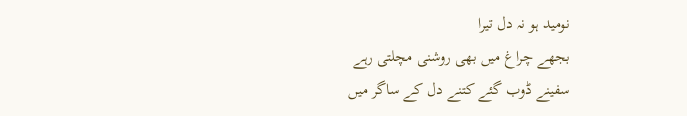نومید ہو نہ دل تیرا
بجھے چراغ میں بھی روشنی مچلتی رہے
سفینے ڈوب گئے کتنے دل کے ساگر میں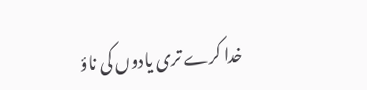خدا کرے تری یادوں کی ناؤ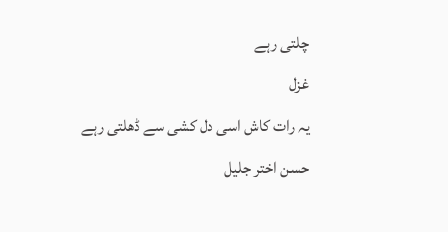چلتی رہے
غزل
یہ رات کاش اسی دل کشی سے ڈھلتی رہے
حسن اختر جلیل